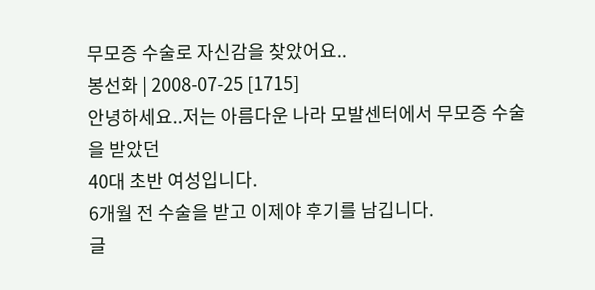무모증 수술로 자신감을 찾았어요..
봉선화 | 2008-07-25 [1715]
안녕하세요..저는 아름다운 나라 모발센터에서 무모증 수술을 받았던
40대 초반 여성입니다.
6개월 전 수술을 받고 이제야 후기를 남깁니다.
글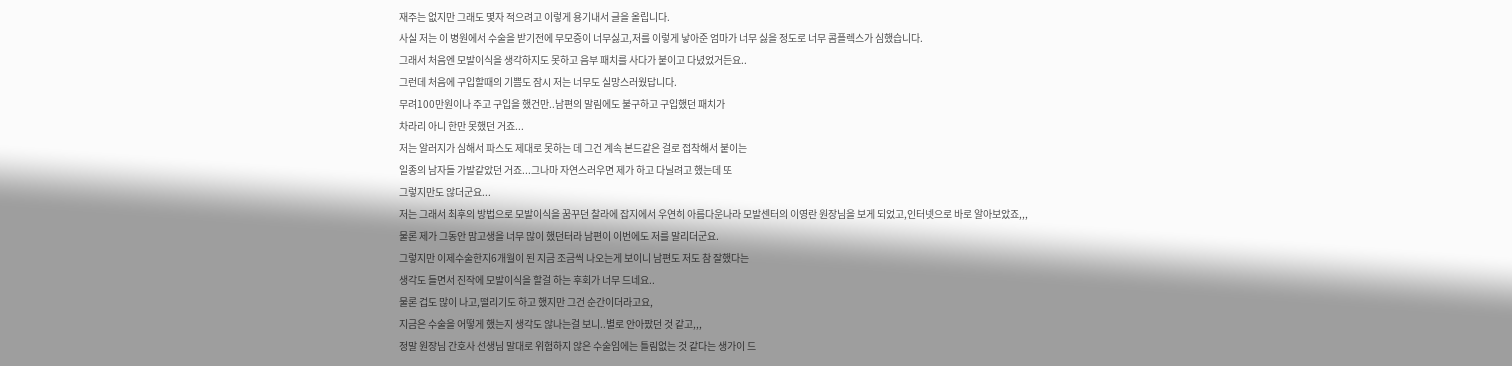재주는 없지만 그래도 몇자 적으려고 이렇게 용기내서 글을 올립니다.
사실 저는 이 병원에서 수술을 받기전에 무모증이 너무싫고,저를 이렇게 낳아준 엄마가 너무 싫을 정도로 너무 콤플렉스가 심했습니다.
그래서 처음엔 모발이식을 생각하지도 못하고 음부 패치를 사다가 붙이고 다녔었거든요..
그런데 처음에 구입할때의 기쁨도 잠시 저는 너무도 실망스러웠답니다.
무려100만원이나 주고 구입을 했건만..남편의 말림에도 불구하고 구입했던 패치가
차라리 아니 한만 못했던 거죠...
저는 알러지가 심해서 파스도 제대로 못하는 데 그건 계속 본드같은 걸로 접착해서 붙이는
일종의 남자들 가발같았던 거죠...그나마 자연스러우면 제가 하고 다닐려고 했는데 또
그렇지만도 않더군요...
저는 그래서 최후의 방법으로 모발이식을 꿈꾸던 찰라에 잡지에서 우연히 아름다운나라 모발센터의 이영란 원장님을 보게 되었고,인터넷으로 바로 알아보았죠,,,
물론 제가 그동안 맘고생을 너무 많이 했던터라 남편이 이번에도 저를 말리더군요.
그렇지만 이제수술한지6개월이 된 지금 조금씩 나오는게 보이니 남편도 저도 참 잘했다는
생각도 들면서 진작에 모발이식을 할걸 하는 후회가 너무 드네요..
물론 겁도 많이 나고,떨리기도 하고 했지만 그건 순간이더라고요,
지금은 수술을 어떻게 했는지 생각도 않나는걸 보니..별로 안아팠던 것 같고,,,
정말 원장님 간호사 선생님 말대로 위험하지 않은 수술임에는 틀림없는 것 같다는 생가이 드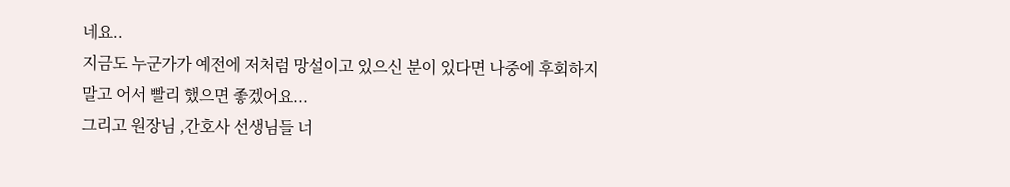네요..
지금도 누군가가 예전에 저처럼 망설이고 있으신 분이 있다면 나중에 후회하지 말고 어서 빨리 했으면 좋겠어요...
그리고 원장님 ,간호사 선생님들 너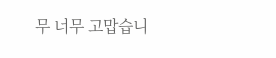무 너무 고맙습니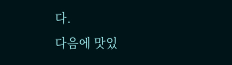다.
다음에 맛있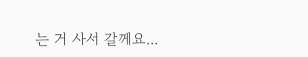는 거 사서 갈께요...